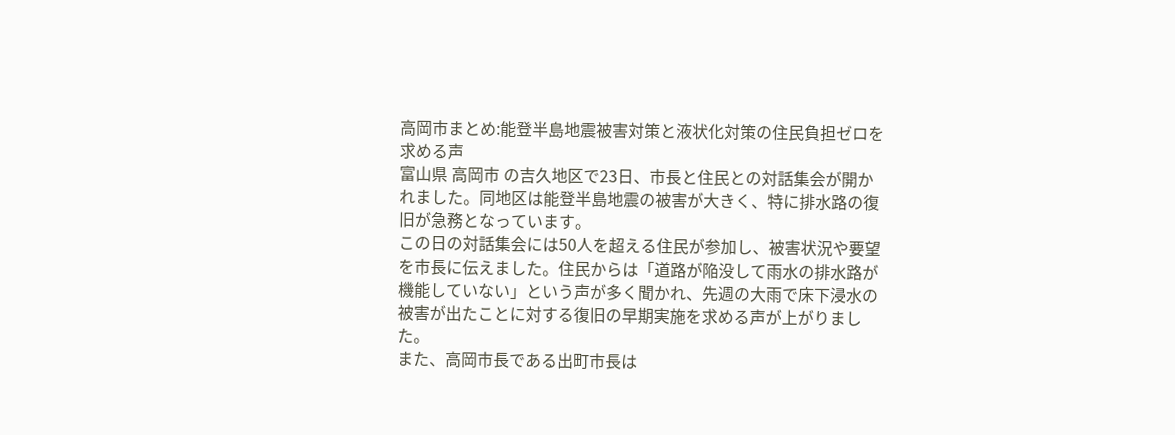高岡市まとめ:能登半島地震被害対策と液状化対策の住民負担ゼロを求める声
富山県 高岡市 の吉久地区で23日、市長と住民との対話集会が開かれました。同地区は能登半島地震の被害が大きく、特に排水路の復旧が急務となっています。
この日の対話集会には50人を超える住民が参加し、被害状況や要望を市長に伝えました。住民からは「道路が陥没して雨水の排水路が機能していない」という声が多く聞かれ、先週の大雨で床下浸水の被害が出たことに対する復旧の早期実施を求める声が上がりました。
また、高岡市長である出町市長は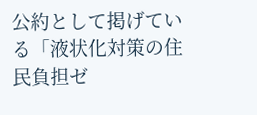公約として掲げている「液状化対策の住民負担ゼ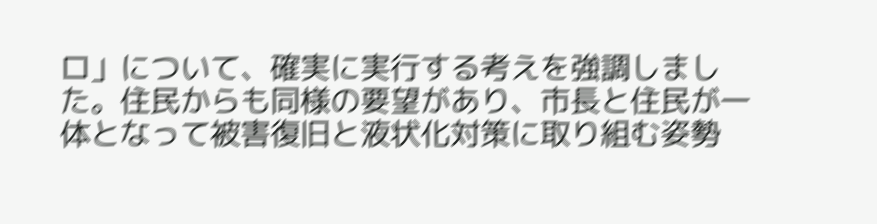ロ」について、確実に実行する考えを強調しました。住民からも同様の要望があり、市長と住民が一体となって被害復旧と液状化対策に取り組む姿勢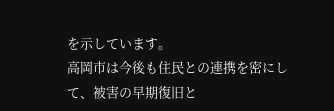を示しています。
高岡市は今後も住民との連携を密にして、被害の早期復旧と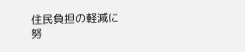住民負担の軽減に努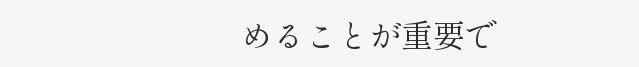めることが重要で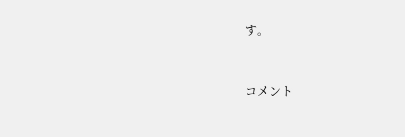す。


コメント